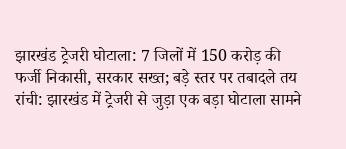झारखंड ट्रेजरी घोटाला: 7 जिलों में 150 करोड़ की फर्जी निकासी, सरकार सख्त; बड़े स्तर पर तबादले तय
रांची: झारखंड में ट्रेजरी से जुड़ा एक बड़ा घोटाला सामने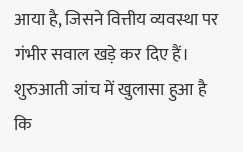आया है, जिसने वित्तीय व्यवस्था पर गंभीर सवाल खड़े कर दिए हैं। शुरुआती जांच में खुलासा हुआ है कि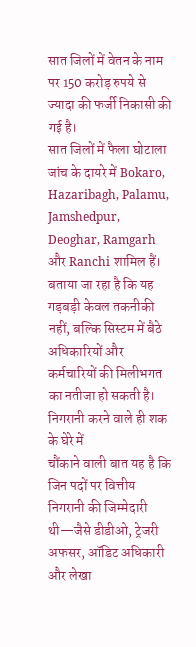सात जिलों में वेतन के नाम पर 150 करोड़ रुपये से ज्यादा की फर्जी निकासी की गई है।
सात जिलों में फैला घोटाला
जांच के दायरे में Bokaro, Hazaribagh, Palamu, Jamshedpur, Deoghar, Ramgarh और Ranchi शामिल हैं। बताया जा रहा है कि यह गड़बड़ी केवल तकनीकी नहीं, बल्कि सिस्टम में बैठे अधिकारियों और कर्मचारियों की मिलीभगत का नतीजा हो सकती है।
निगरानी करने वाले ही शक के घेरे में
चौंकाने वाली बात यह है कि जिन पदों पर वित्तीय निगरानी की जिम्मेदारी थी—जैसे डीडीओ, ट्रेजरी अफसर, ऑडिट अधिकारी और लेखा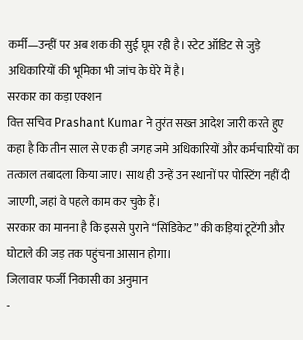कर्मी—उन्हीं पर अब शक की सुई घूम रही है। स्टेट ऑडिट से जुड़े अधिकारियों की भूमिका भी जांच के घेरे में है।
सरकार का कड़ा एक्शन
वित्त सचिव Prashant Kumar ने तुरंत सख्त आदेश जारी करते हुए कहा है कि तीन साल से एक ही जगह जमे अधिकारियों और कर्मचारियों का तत्काल तबादला किया जाए। साथ ही उन्हें उन स्थानों पर पोस्टिंग नहीं दी जाएगी, जहां वे पहले काम कर चुके हैं।
सरकार का मानना है कि इससे पुराने “सिंडिकेट” की कड़ियां टूटेंगी और घोटाले की जड़ तक पहुंचना आसान होगा।
जिलावार फर्जी निकासी का अनुमान
-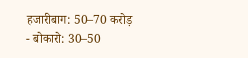हजारीबाग: 50–70 करोड़
- बोकारो: 30–50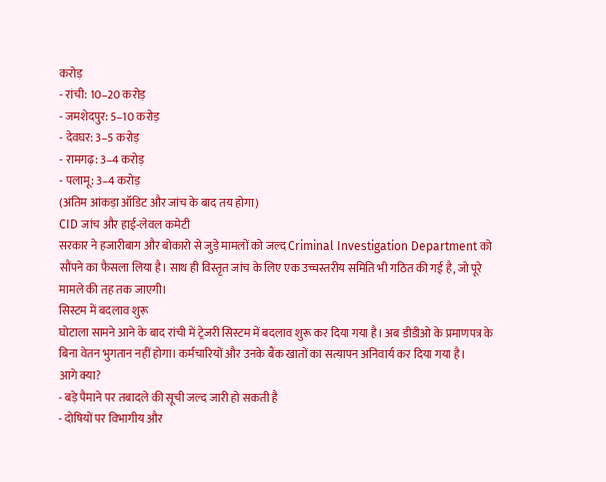करोड़
- रांची: 10–20 करोड़
- जमशेदपुर: 5–10 करोड़
- देवघर: 3–5 करोड़
- रामगढ़: 3–4 करोड़
- पलामू: 3–4 करोड़
(अंतिम आंकड़ा ऑडिट और जांच के बाद तय होगा)
CID जांच और हाई-लेवल कमेटी
सरकार ने हजारीबाग और बोकारो से जुड़े मामलों को जल्द Criminal Investigation Department को सौंपने का फैसला लिया है। साथ ही विस्तृत जांच के लिए एक उच्चस्तरीय समिति भी गठित की गई है, जो पूरे मामले की तह तक जाएगी।
सिस्टम में बदलाव शुरू
घोटाला सामने आने के बाद रांची में ट्रेजरी सिस्टम में बदलाव शुरू कर दिया गया है। अब डीडीओ के प्रमाणपत्र के बिना वेतन भुगतान नहीं होगा। कर्मचारियों और उनके बैंक खातों का सत्यापन अनिवार्य कर दिया गया है।
आगे क्या?
- बड़े पैमाने पर तबादले की सूची जल्द जारी हो सकती है
- दोषियों पर विभागीय और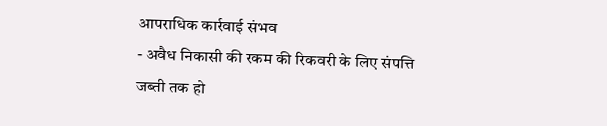आपराधिक कार्रवाई संभव
- अवैध निकासी की रकम की रिकवरी के लिए संपत्ति जब्ती तक हो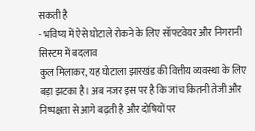सकती है
- भविष्य में ऐसे घोटाले रोकने के लिए सॉफ्टवेयर और निगरानी सिस्टम में बदलाव
कुल मिलाकर, यह घोटाला झारखंड की वित्तीय व्यवस्था के लिए बड़ा झटका है। अब नजर इस पर है कि जांच कितनी तेजी और निष्पक्षता से आगे बढ़ती है और दोषियों पर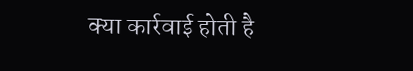क्या कार्रवाई होती है